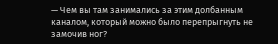— Чем вы там занимались за этим долбанным каналом, который можно было перепрыгнуть не замочив ног?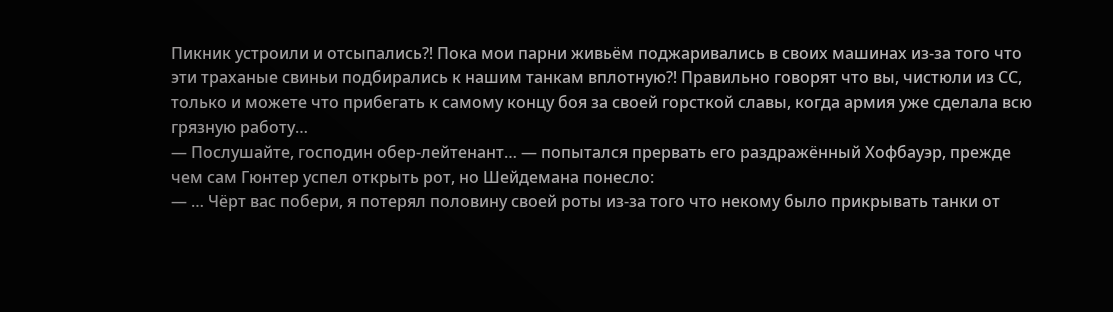Пикник устроили и отсыпались⁈ Пока мои парни живьём поджаривались в своих машинах из-за того что эти траханые свиньи подбирались к нашим танкам вплотную⁈ Правильно говорят что вы, чистюли из СС, только и можете что прибегать к самому концу боя за своей горсткой славы, когда армия уже сделала всю грязную работу…
— Послушайте, господин обер-лейтенант… — попытался прервать его раздражённый Хофбауэр, прежде чем сам Гюнтер успел открыть рот, но Шейдемана понесло:
— … Чёрт вас побери, я потерял половину своей роты из-за того что некому было прикрывать танки от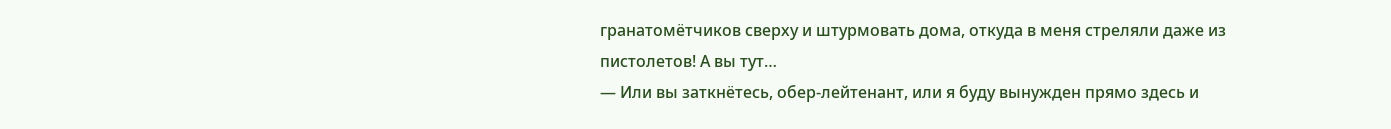гранатомётчиков сверху и штурмовать дома, откуда в меня стреляли даже из пистолетов! А вы тут…
— Или вы заткнётесь, обер-лейтенант, или я буду вынужден прямо здесь и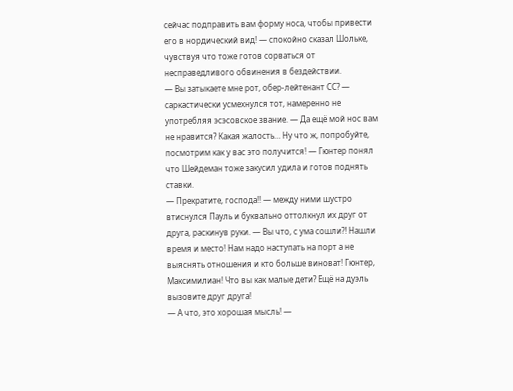сейчас подправить вам форму носа, чтобы привести его в нордический вид! — спокойно сказал Шольке, чувствуя что тоже готов сорваться от несправедливого обвинения в бездействии.
— Вы затыкаете мне рот, обер-лейтенант СС? — саркастически усмехнулся тот, намеренно не употребляя эсэсовское звание. — Да ещё мой нос вам не нравится? Какая жалость… Ну что ж, попробуйте, посмотрим как у вас это получится! — Гюнтер понял что Шейдеман тоже закусил удила и готов поднять ставки.
— Прекратите, господа!! — между ними шустро втиснулся Пауль и буквально оттолкнул их друг от друга, раскинув руки. — Вы что, с ума сошли⁈ Нашли время и место! Нам надо наступать на порт а не выяснять отношения и кто больше виноват! Гюнтер, Максимилиан! Что вы как малые дети? Ещё на дуэль вызовите друг друга!
— А что, это хорошая мысль! —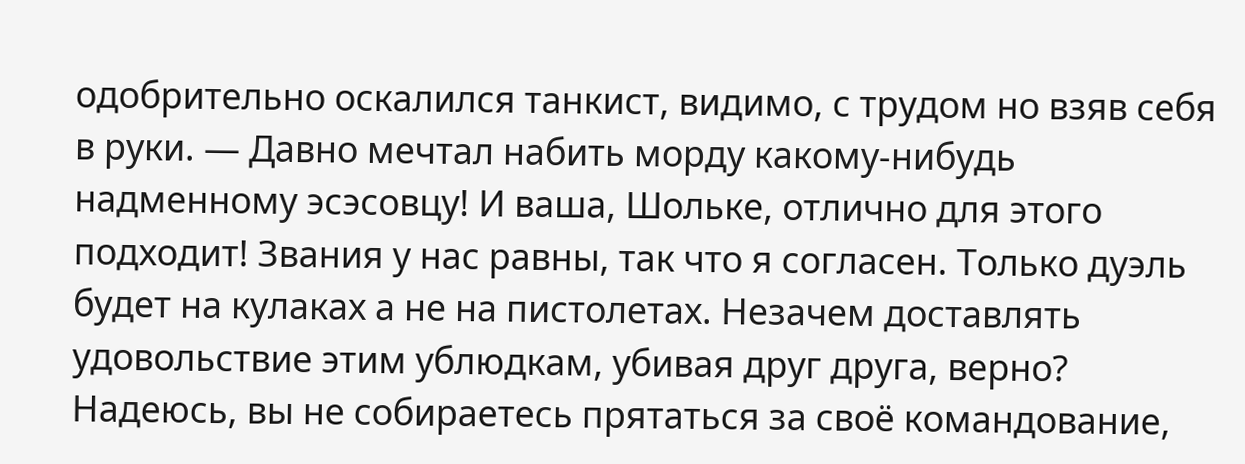одобрительно оскалился танкист, видимо, с трудом но взяв себя в руки. — Давно мечтал набить морду какому-нибудь надменному эсэсовцу! И ваша, Шольке, отлично для этого подходит! Звания у нас равны, так что я согласен. Только дуэль будет на кулаках а не на пистолетах. Незачем доставлять удовольствие этим ублюдкам, убивая друг друга, верно? Надеюсь, вы не собираетесь прятаться за своё командование,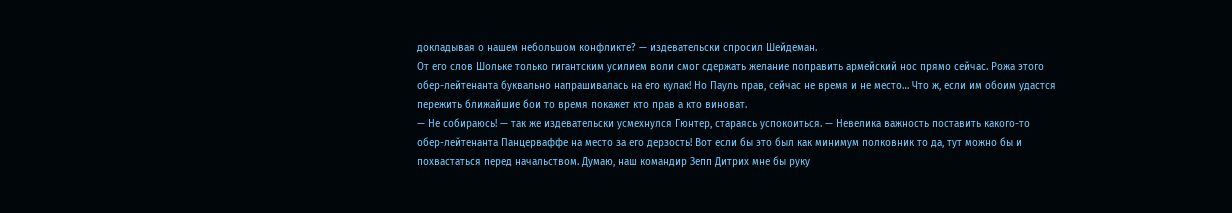докладывая о нашем небольшом конфликте? — издевательски спросил Шейдеман.
От его слов Шольке только гигантским усилием воли смог сдержать желание поправить армейский нос прямо сейчас. Рожа этого обер-лейтенанта буквально напрашивалась на его кулак! Но Пауль прав, сейчас не время и не место… Что ж, если им обоим удастся пережить ближайшие бои то время покажет кто прав а кто виноват.
— Не собираюсь! — так же издевательски усмехнулся Гюнтер, стараясь успокоиться. — Невелика важность поставить какого-то обер-лейтенанта Панцерваффе на место за его дерзость! Вот если бы это был как минимум полковник то да, тут можно бы и похвастаться перед начальством. Думаю, наш командир Зепп Дитрих мне бы руку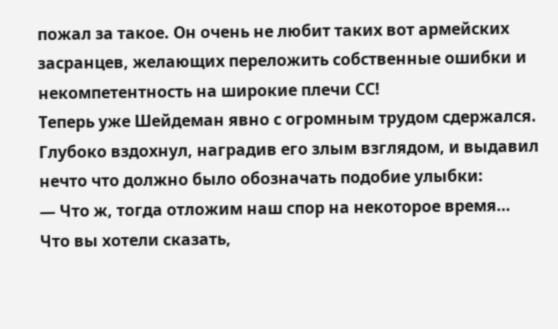пожал за такое. Он очень не любит таких вот армейских засранцев, желающих переложить собственные ошибки и некомпетентность на широкие плечи СС!
Теперь уже Шейдеман явно с огромным трудом сдержался. Глубоко вздохнул, наградив его злым взглядом, и выдавил нечто что должно было обозначать подобие улыбки:
— Что ж, тогда отложим наш спор на некоторое время… Что вы хотели сказать,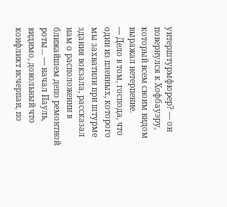унтерштурмфюрер? — он повернулся к Хофбауэру, который всем своим видом выражал нетерпение.
— Дело в том, господа, что один из пленных, которого мы захватили при штурме здания вокзала, рассказал нам о расположении в ближайшем депо ремонтной роты… — начал Пауль, видимо, довольный что конфликт исчерпан, по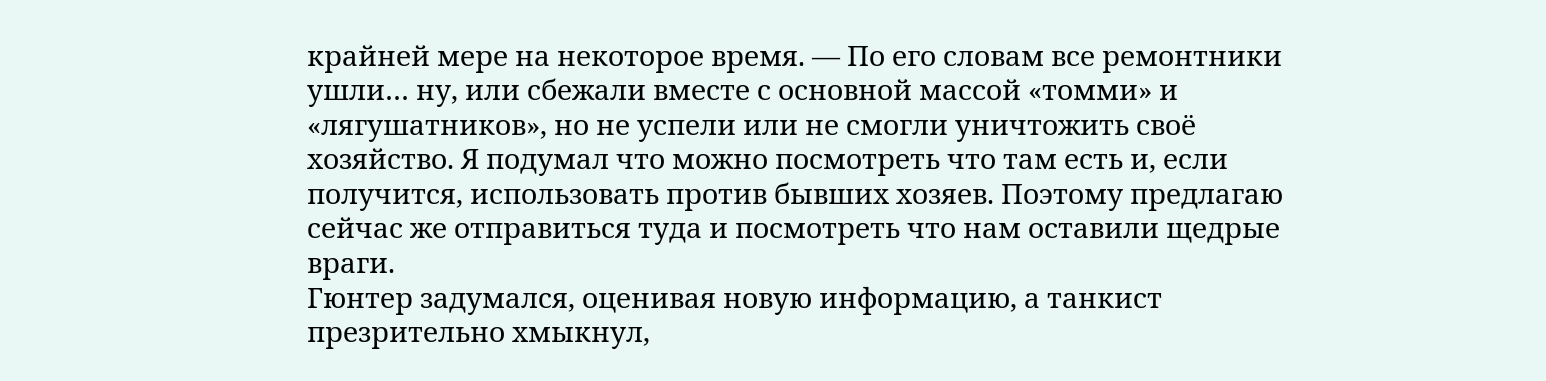крайней мере на некоторое время. — По его словам все ремонтники ушли… ну, или сбежали вместе с основной массой «томми» и «лягушатников», но не успели или не смогли уничтожить своё хозяйство. Я подумал что можно посмотреть что там есть и, если получится, использовать против бывших хозяев. Поэтому предлагаю сейчас же отправиться туда и посмотреть что нам оставили щедрые враги.
Гюнтер задумался, оценивая новую информацию, а танкист презрительно хмыкнул,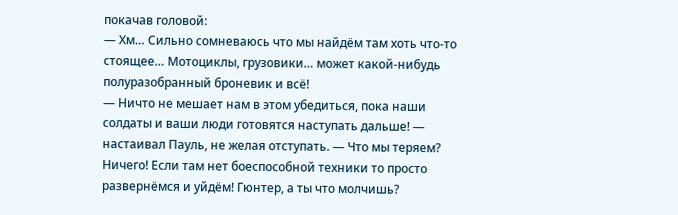покачав головой:
— Хм… Сильно сомневаюсь что мы найдём там хоть что-то стоящее… Мотоциклы, грузовики… может какой-нибудь полуразобранный броневик и всё!
— Ничто не мешает нам в этом убедиться, пока наши солдаты и ваши люди готовятся наступать дальше! — настаивал Пауль, не желая отступать. — Что мы теряем? Ничего! Если там нет боеспособной техники то просто развернёмся и уйдём! Гюнтер, а ты что молчишь?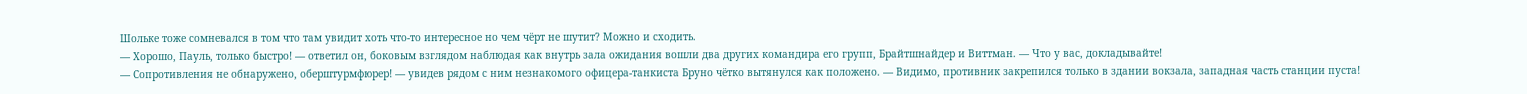Шольке тоже сомневался в том что там увидит хоть что-то интересное но чем чёрт не шутит? Можно и сходить.
— Хорошо, Пауль, только быстро! — ответил он, боковым взглядом наблюдая как внутрь зала ожидания вошли два других командира его групп, Брайтшнайдер и Виттман. — Что у вас, докладывайте!
— Сопротивления не обнаружено, оберштурмфюрер! — увидев рядом с ним незнакомого офицера-танкиста Бруно чётко вытянулся как положено. — Видимо, противник закрепился только в здании вокзала, западная часть станции пуста!